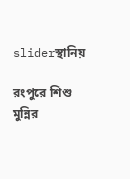sliderস্থানিয়

রংপুরে শিশু মুন্নির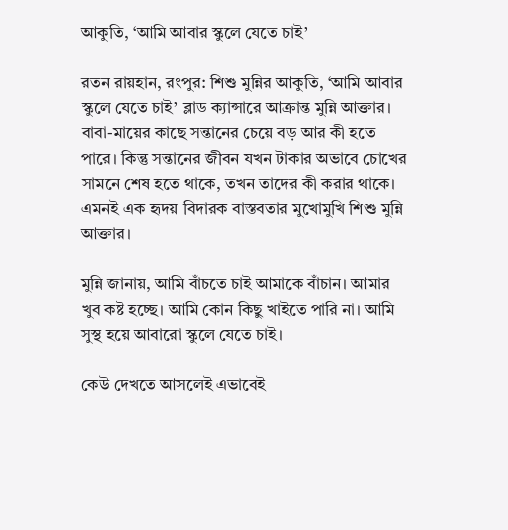আকুতি, ‘আমি আবার স্কুলে যেতে চাই’

রতন রায়হান, রংপুর: শিশু মুন্নির আকুতি, ‘আমি আবার স্কুলে যেতে চাই’ ব্লাড ক্যান্সারে আক্রান্ত মুন্নি আক্তার।
বাবা-মায়ের কাছে সন্তানের চেয়ে বড় আর কী হতে পারে। কিন্তু সন্তানের জীবন যখন টাকার অভাবে চোখের সামনে শেষ হতে থাকে, তখন তাদের কী করার থাকে। এমনই এক হৃদয় বিদারক বাস্তবতার মুখোমুখি শিশু মুন্নি আক্তার।

মুন্নি জানায়, আমি বাঁচতে চাই আমাকে বাঁচান। আমার খুব কষ্ট হচ্ছে। আমি কোন কিছু খাইতে পারি না। আমি সুস্থ হয়ে আবারো স্কুলে যেতে চাই।

কেউ দেখতে আসলেই এভাবেই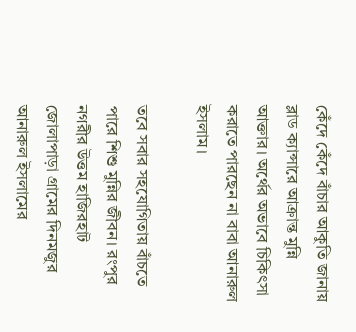কেঁদে কেঁদে বাঁচার আকুতি জানায় ব্লাড ক্যান্সারে আক্রান্ত মুন্নি আক্তার। অর্থের অভাবে চিকিৎসা করাতে পারছেন না বাবা আনারুল ইসলাম।

তবে সবার সহযোগিতায় বাঁচতে পারে শিশু মুন্নির জীবন। রংপুর নগরীর উত্তম হাজিরহাট জোলাপাড়া গ্রামের দিনমজুর আনারুল ইসলামের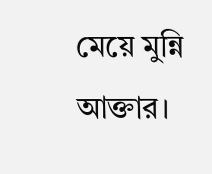মেয়ে মুন্নি আক্তার।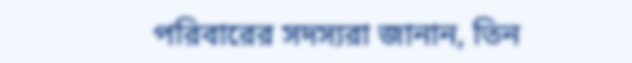পরিবারের সদস্যরা জানান, তিন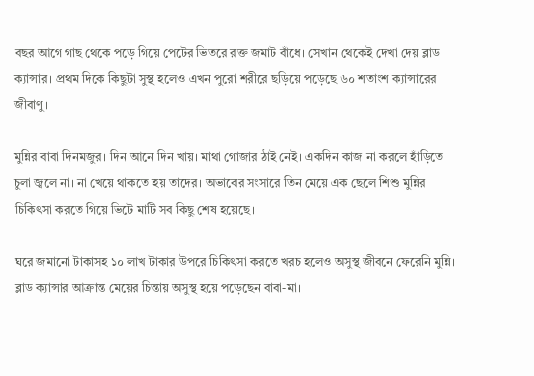বছর আগে গাছ থেকে পড়ে গিয়ে পেটের ভিতরে রক্ত জমাট বাঁধে। সেখান থেকেই দেখা দেয় ব্লাড ক্যান্সার। প্রথম দিকে কিছুটা সুস্থ হলেও এখন পুরো শরীরে ছড়িয়ে পড়েছে ৬০ শতাংশ ক্যান্সারের জীবাণু।

মুন্নির বাবা দিনমজুর। দিন আনে দিন খায়। মাথা গোজার ঠাই নেই। একদিন কাজ না করলে হাঁড়িতে চুলা জ্বলে না। না খেয়ে থাকতে হয় তাদের। অভাবের সংসারে তিন মেয়ে এক ছেলে শিশু মুন্নির চিকিৎসা করতে গিয়ে ভিটে মাটি সব কিছু শেষ হয়েছে।

ঘরে জমানো টাকাসহ ১০ লাখ টাকার উপরে চিকিৎসা করতে খরচ হলেও অসুস্থ জীবনে ফেরেনি মুন্নি। ব্লাড ক্যান্সার আক্রান্ত মেয়ের চিন্তায় অসুস্থ হয়ে পড়েছেন বাবা-মা।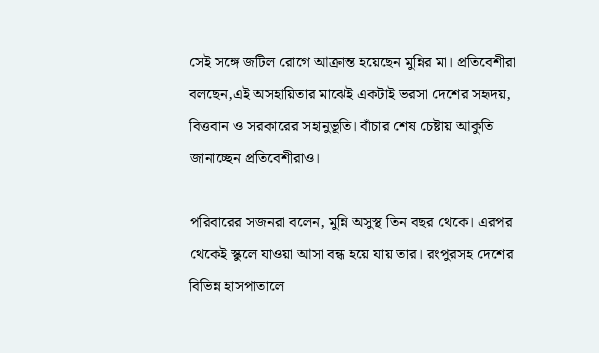সেই সঙ্গে জটিল রোগে আক্রান্ত হয়েছেন মুন্নির মা। প্রতিবেশীরা বলছেন,এই অসহায়িতার মাঝেই একটাই ভরসা দেশের সহৃদয়, বিত্তবান ও সরকারের সহানুভূতি। বাঁচার শেষ চেষ্টায় আকুতি জানাচ্ছেন প্রতিবেশীরাও।

পরিবারের সজনরা বলেন, মুন্নি অসুস্থ তিন বছর থেকে। এরপর থেকেই স্কুলে যাওয়া আসা বন্ধ হয়ে যায় তার। রংপুরসহ দেশের বিভিন্ন হাসপাতালে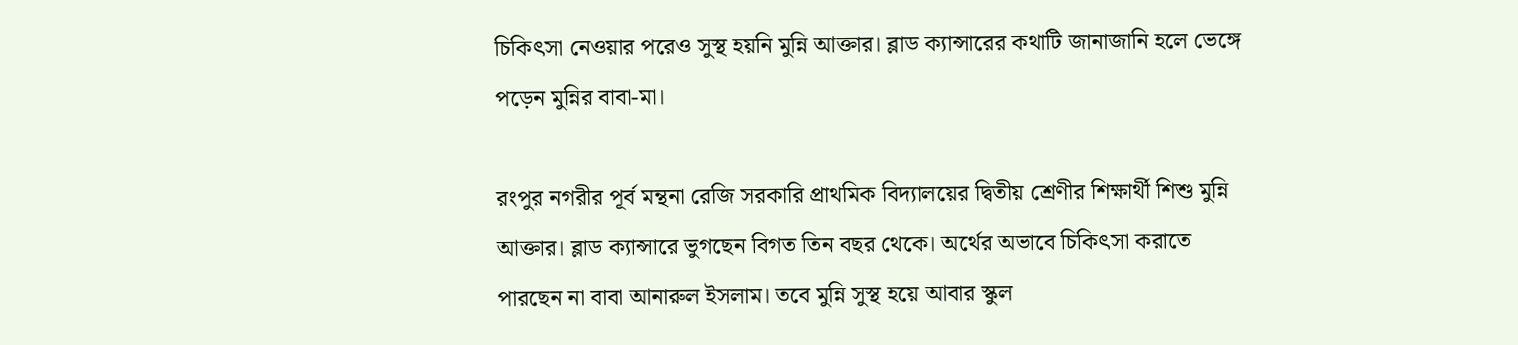চিকিৎসা নেওয়ার পরেও সুস্থ হয়নি মুন্নি আক্তার। ব্লাড ক্যান্সারের কথাটি জানাজানি হলে ভেঙ্গে পড়েন মুন্নির বাবা-মা।

রংপুর নগরীর পূর্ব মন্থনা রেজি সরকারি প্রাথমিক বিদ্যালয়ের দ্বিতীয় শ্রেণীর শিক্ষার্থী শিশু মুন্নি আক্তার। ব্লাড ক্যান্সারে ভুগছেন বিগত তিন বছর থেকে। অর্থের অভাবে চিকিৎসা করাতে পারছেন না বাবা আনারুল ইসলাম। তবে মুন্নি সুস্থ হয়ে আবার স্কুল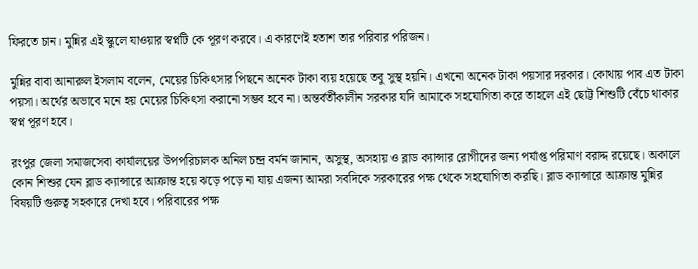ফিরতে চান। মুন্নির এই স্কুলে যাওয়ার স্বপ্নটি কে পূরণ করবে। এ কারণেই হতাশ তার পরিবার পরিজন।

মুন্নির বাবা আনারুল ইসলাম বলেন, মেয়ের চিকিৎসার পিছনে অনেক টাকা ব্যয় হয়েছে তবু সুস্থ হয়নি। এখনো অনেক টাকা পয়সার দরকার। কোথায় পাব এত টাকা পয়সা। অর্থের অভাবে মনে হয় মেয়ের চিকিৎসা করানো সম্ভব হবে না। অন্তর্বর্তীকালীন সরকার যদি আমাকে সহযোগিতা করে তাহলে এই ছোট্ট শিশুটি বেঁচে থাকার স্বপ্ন পূরণ হবে।

রংপুর জেলা সমাজসেবা কার্যালয়ের উপপরিচালক অনিল চন্দ্র বর্মন জানান, অসুস্থ, অসহায় ও ব্লাড ক্যান্সার রোগীদের জন্য পর্যাপ্ত পরিমাণ বরাদ্দ রয়েছে। অকালে কোন শিশুর যেন ব্লাড ক্যান্সারে আক্রান্ত হয়ে ঝড়ে পড়ে না যায় এজন্য আমরা সবদিকে সরকারের পক্ষ থেকে সহযোগিতা করছি। ব্লাড ক্যান্সারে আক্রান্ত মুন্নির বিষয়টি গুরুত্ব সহকারে দেখা হবে। পরিবারের পক্ষ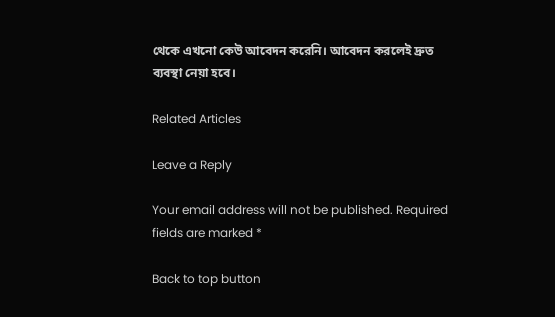থেকে এখনো কেউ আবেদন করেনি। আবেদন করলেই দ্রুত ব্যবস্থা নেয়া হবে।

Related Articles

Leave a Reply

Your email address will not be published. Required fields are marked *

Back to top button